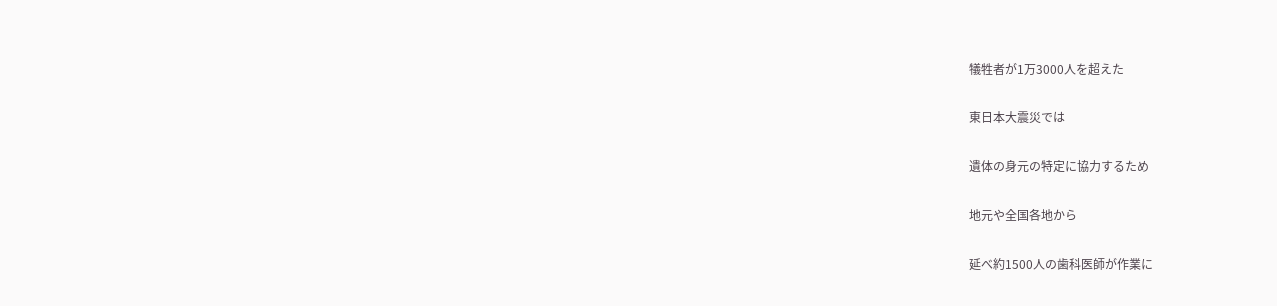犠牲者が1万3000人を超えた

東日本大震災では

遺体の身元の特定に協力するため

地元や全国各地から

延べ約1500人の歯科医師が作業に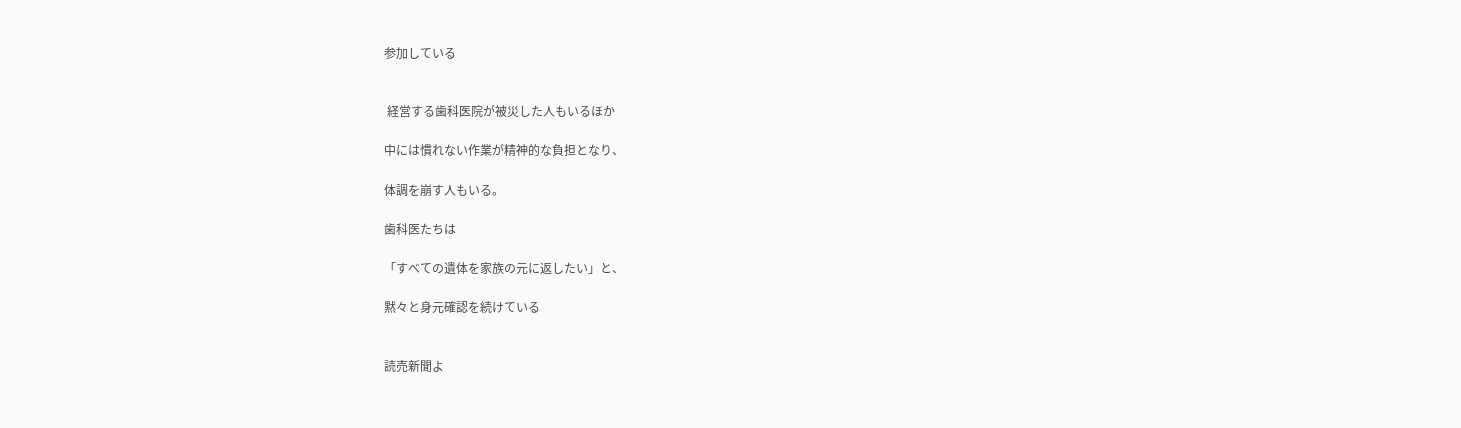参加している


 経営する歯科医院が被災した人もいるほか

中には慣れない作業が精神的な負担となり、

体調を崩す人もいる。

歯科医たちは

「すべての遺体を家族の元に返したい」と、

黙々と身元確認を続けている


読売新聞よ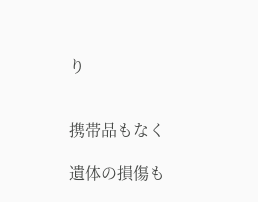り


携帯品もなく

遺体の損傷も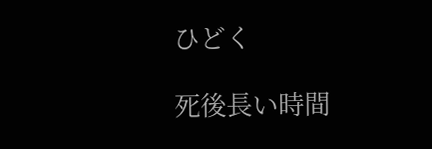ひどく

死後長い時間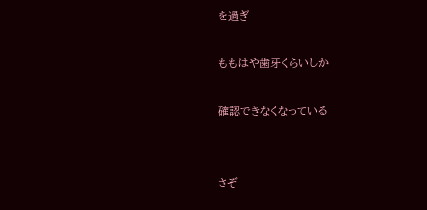を過ぎ

ももはや歯牙くらいしか

確認できなくなっている


さぞ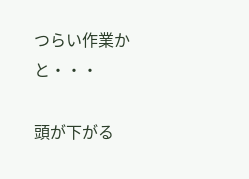つらい作業かと・・・

頭が下がる